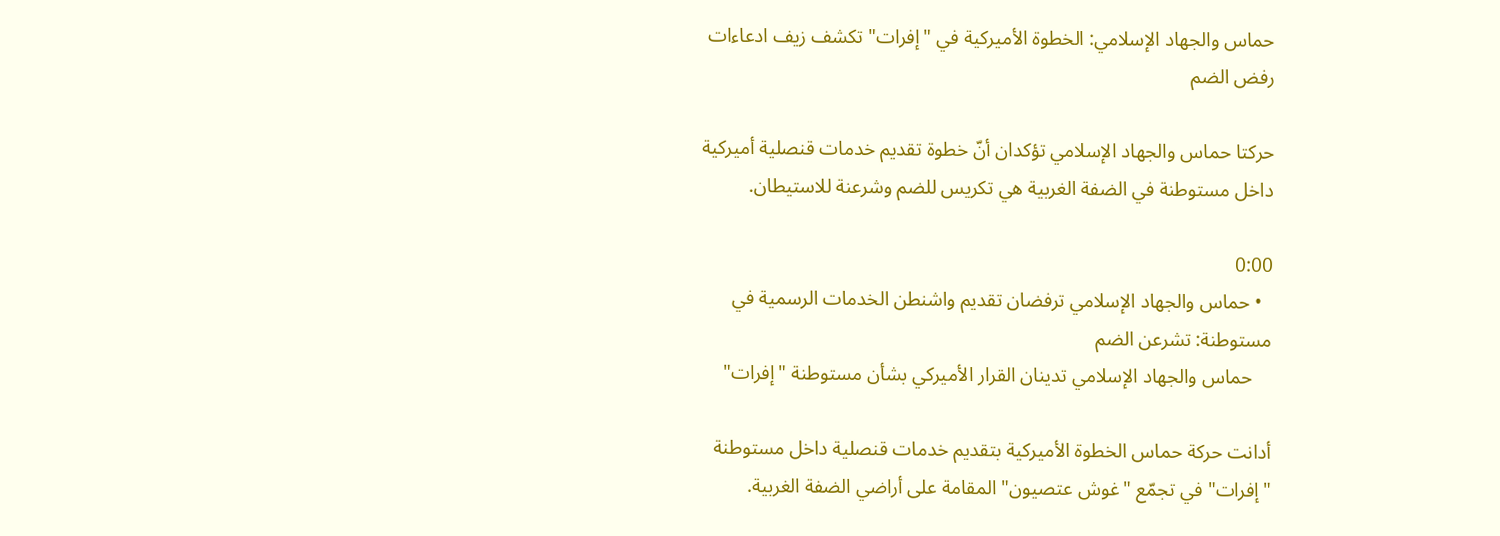حماس والجهاد الإسلامي: الخطوة الأميركية في "إفرات" تكشف زيف ادعاءات رفض الضم

حركتا حماس والجهاد الإسلامي تؤكدان أنّ خطوة تقديم خدمات قنصلية أميركية داخل مستوطنة في الضفة الغربية هي تكريس للضم وشرعنة للاستيطان.

0:00
  • حماس والجهاد الإسلامي ترفضان تقديم واشنطن الخدمات الرسمية في مستوطنة: تشرعن الضم
    حماس والجهاد الإسلامي تدينان القرار الأميركي بشأن مستوطنة "إفرات"

أدانت حركة حماس الخطوة الأميركية بتقديم خدمات قنصلية داخل مستوطنة "إفرات" في تجمّع "غوش عتصيون" المقامة على أراضي الضفة الغربية.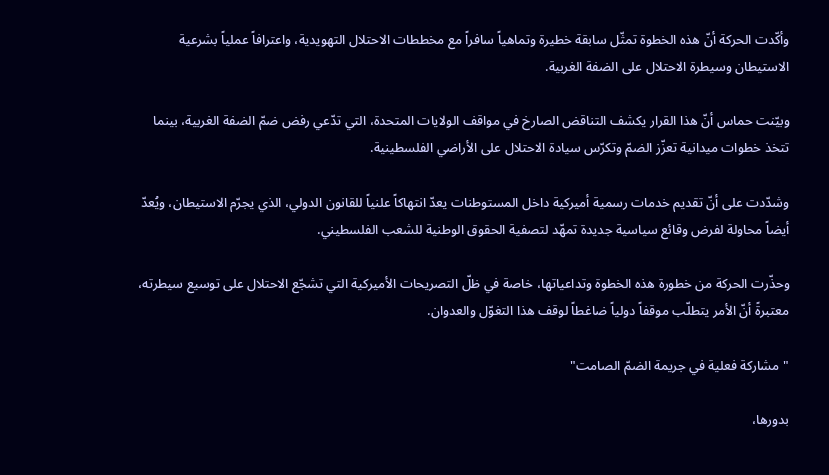وأكّدت الحركة أنّ هذه الخطوة تمثّل سابقة خطيرة وتماهياً سافراً مع مخططات الاحتلال التهويدية، واعترافاً عملياً بشرعية الاستيطان وسيطرة الاحتلال على الضفة الغربية.

وبيّنت حماس أنّ هذا القرار يكشف التناقض الصارخ في مواقف الولايات المتحدة، التي تدّعي رفض ضمّ الضفة الغربية، بينما تتخذ خطوات ميدانية تعزّز الضمّ وتكرّس سيادة الاحتلال على الأراضي الفلسطينية.

وشدّدت على أنّ تقديم خدمات رسمية أميركية داخل المستوطنات يعدّ انتهاكاً علنياً للقانون الدولي، الذي يجرّم الاستيطان، ويُعدّ أيضاً محاولة لفرض وقائع سياسية جديدة تمهّد لتصفية الحقوق الوطنية للشعب الفلسطيني.

وحذّرت الحركة من خطورة هذه الخطوة وتداعياتها، خاصة في ظلّ التصريحات الأميركية التي تشجّع الاحتلال على توسيع سيطرته، معتبرةً أنّ الأمر يتطلّب موقفاً دولياً ضاغطاً لوقف هذا التغوّل والعدوان.

"مشاركة فعلية في جريمة الضمّ الصامت"

بدورها،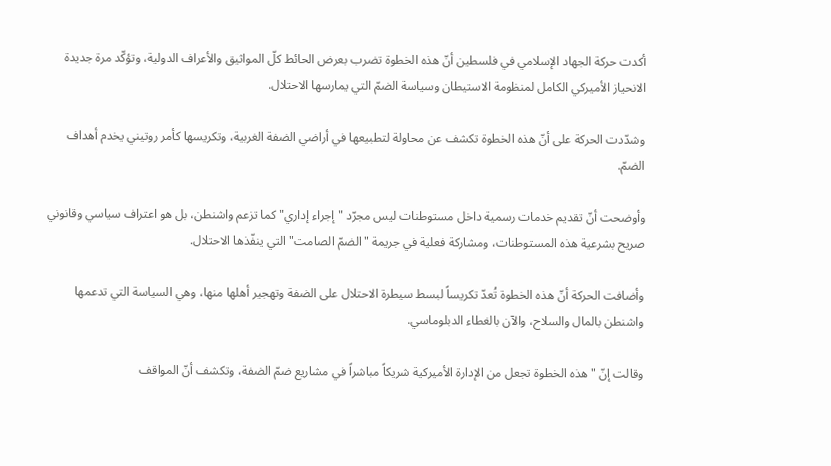أكدت حركة الجهاد الإسلامي في فلسطين أنّ هذه الخطوة تضرب بعرض الحائط كلّ المواثيق والأعراف الدولية، وتؤكّد مرة جديدة الانحياز الأميركي الكامل لمنظومة الاستيطان وسياسة الضمّ التي يمارسها الاحتلال.

وشدّدت الحركة على أنّ هذه الخطوة تكشف عن محاولة لتطبيعها في أراضي الضفة الغربية، وتكريسها كأمر روتيني يخدم أهداف الضمّ.

وأوضحت أنّ تقديم خدمات رسمية داخل مستوطنات ليس مجرّد "إجراء إداري" كما تزعم واشنطن، بل هو اعتراف سياسي وقانوني صريح بشرعية هذه المستوطنات، ومشاركة فعلية في جريمة "الضمّ الصامت" التي ينفّذها الاحتلال.

وأضافت الحركة أنّ هذه الخطوة تُعدّ تكريساً لبسط سيطرة الاحتلال على الضفة وتهجير أهلها منها، وهي السياسة التي تدعمها واشنطن بالمال والسلاح، والآن بالغطاء الدبلوماسي.

وقالت إنّ "هذه الخطوة تجعل من الإدارة الأميركية شريكاً مباشراً في مشاريع ضمّ الضفة، وتكشف أنّ المواقف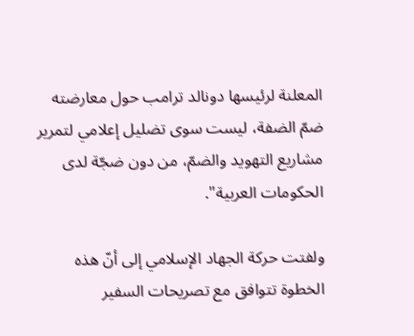المعلنة لرئيسها دونالد ترامب حول معارضته ضمّ الضفة، ليست سوى تضليل إعلامي لتمرير مشاريع التهويد والضمّ، من دون ضجّة لدى الحكومات العربية".

ولفتت حركة الجهاد الإسلامي إلى أنّ هذه الخطوة تتوافق مع تصريحات السفير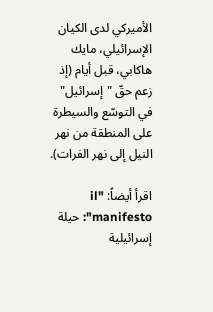الأميركي لدى الكيان الإسرائيلي، مايك هاكابي، قبل أيام (إذ زعم حقّ "إسرائيل" في التوسّع والسيطرة على المنطقة من نهر النيل إلى نهر الفرات).

اقرأ أيضاً: "il manifesto": حيلة إسرائيلية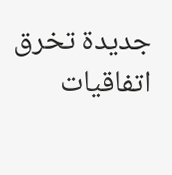جديدة تخرق اتفاقيات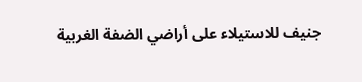جنيف للاستيلاء على أراضي الضفة الغربية